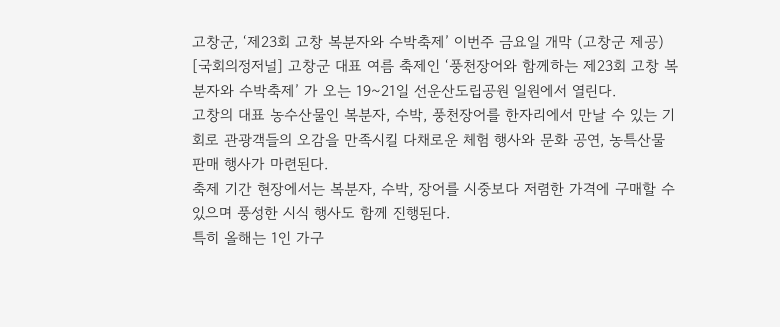고창군, ‘제23회 고창 복분자와 수박축제’ 이번주 금요일 개막 (고창군 제공)
[국회의정저널] 고창군 대표 여름 축제인 ‘풍천장어와 함께하는 제23회 고창 복분자와 수박축제’ 가 오는 19~21일 선운산도립공원 일원에서 열린다.
고창의 대표 농수산물인 복분자, 수박, 풍천장어를 한자리에서 만날 수 있는 기회로 관광객들의 오감을 만족시킬 다채로운 체험 행사와 문화 공연, 농특산물 판매 행사가 마련된다.
축제 기간 현장에서는 복분자, 수박, 장어를 시중보다 저렴한 가격에 구매할 수 있으며 풍성한 시식 행사도 함께 진행된다.
특히 올해는 1인 가구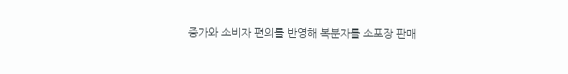증가와 소비자 편의를 반영해 복분자를 소포장 판매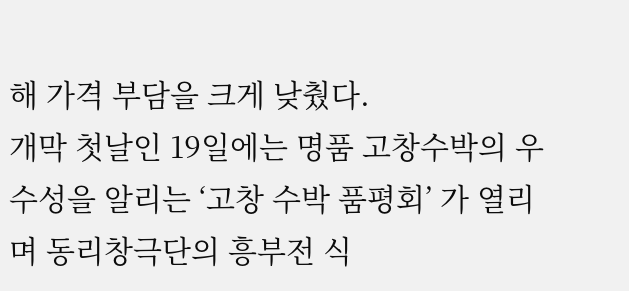해 가격 부담을 크게 낮췄다.
개막 첫날인 19일에는 명품 고창수박의 우수성을 알리는 ‘고창 수박 품평회’ 가 열리며 동리창극단의 흥부전 식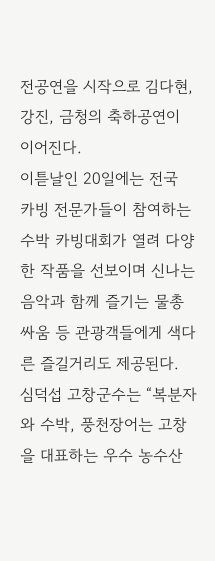전공연을 시작으로 김다현, 강진, 금청의 축하공연이 이어진다.
이튿날인 20일에는 전국 카빙 전문가들이 참여하는 수박 카빙대회가 열려 다양한 작품을 선보이며 신나는 음악과 함께 즐기는 물총싸움 등 관광객들에게 색다른 즐길거리도 제공된다.
심덕섭 고창군수는 “복분자와 수박, 풍천장어는 고창을 대표하는 우수 농수산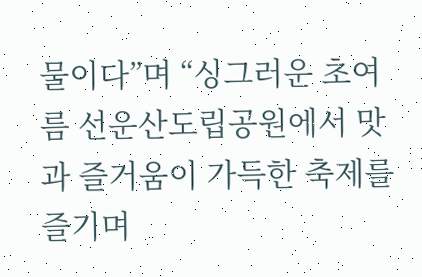물이다”며 “싱그러운 초여름 선운산도립공원에서 맛과 즐거움이 가득한 축제를 즐기며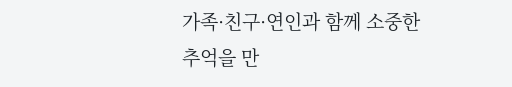가족·친구·연인과 함께 소중한 추억을 만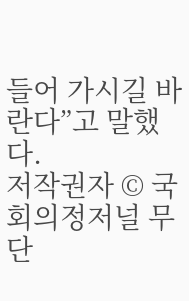들어 가시길 바란다”고 말했다.
저작권자 © 국회의정저널 무단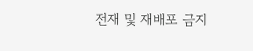전재 및 재배포 금지